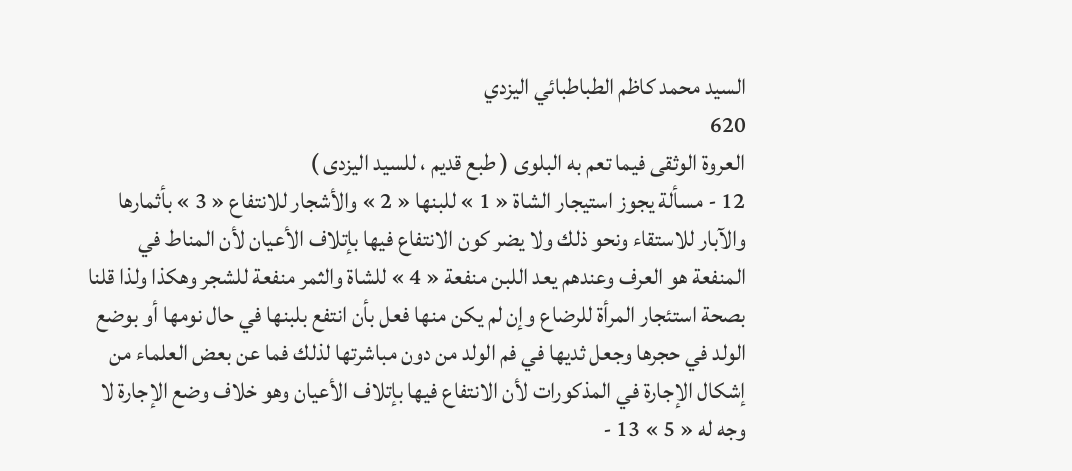السيد محمد كاظم الطباطبائي اليزدي
620
العروة الوثقى فيما تعم به البلوى ( طبع قديم ، للسيد اليزدى )
12 - مسألة يجوز استيجار الشاة « 1 » للبنها « 2 » والأشجار للانتفاع « 3 » بأثمارها والآبار للاستقاء ونحو ذلك ولا يضر كون الانتفاع فيها بإتلاف الأعيان لأن المناط في المنفعة هو العرف وعندهم يعد اللبن منفعة « 4 » للشاة والثمر منفعة للشجر وهكذا ولذا قلنا بصحة استئجار المرأة للرضاع وإن لم يكن منها فعل بأن انتفع بلبنها في حال نومها أو بوضع الولد في حجرها وجعل ثديها في فم الولد من دون مباشرتها لذلك فما عن بعض العلماء من إشكال الإجارة في المذكورات لأن الانتفاع فيها بإتلاف الأعيان وهو خلاف وضع الإجارة لا وجه له « 5 » 13 -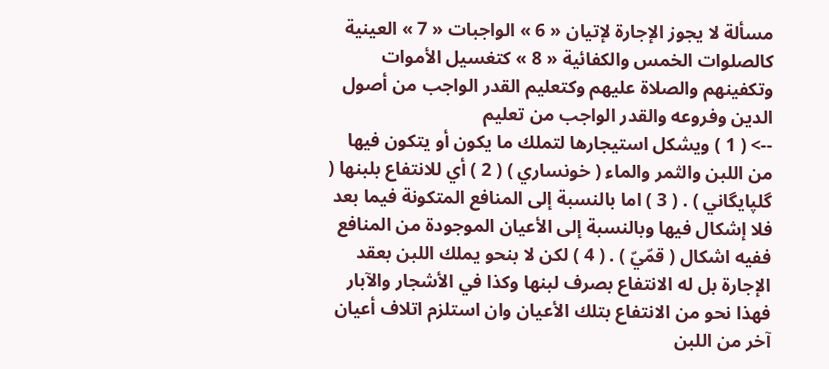مسألة لا يجوز الإجارة لإتيان « 6 » الواجبات « 7 » العينية كالصلوات الخمس والكفائية « 8 » كتغسيل الأموات وتكفينهم والصلاة عليهم وكتعليم القدر الواجب من أصول الدين وفروعه والقدر الواجب من تعليم
--> ( 1 ) ويشكل استيجارها لتملك ما يكون أو يتكون فيها من اللبن والثمر والماء ( خونساري ) ( 2 ) أي للانتفاع بلبنها ( گلپايگاني ) . ( 3 ) اما بالنسبة إلى المنافع المتكونة فيما بعد فلا إشكال فيها وبالنسبة إلى الأعيان الموجودة من المنافع ففيه اشكال ( قمّيّ ) . ( 4 ) لكن لا بنحو يملك اللبن بعقد الإجارة بل له الانتفاع بصرف لبنها وكذا في الأشجار والآبار فهذا نحو من الانتفاع بتلك الأعيان وان استلزم اتلاف أعيان آخر من اللبن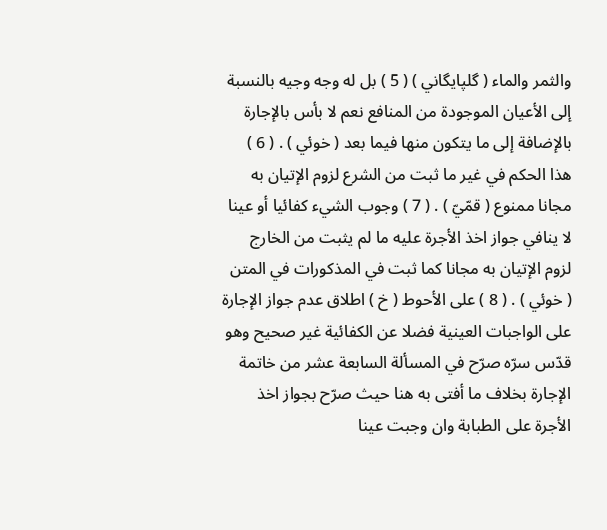والثمر والماء ( گلپايگاني ) ( 5 ) بل له وجه وجيه بالنسبة إلى الأعيان الموجودة من المنافع نعم لا بأس بالإجارة بالإضافة إلى ما يتكون منها فيما بعد ( خوئي ) . ( 6 ) هذا الحكم في غير ما ثبت من الشرع لزوم الإتيان به مجانا ممنوع ( قمّيّ ) . ( 7 ) وجوب الشيء كفائيا أو عينا لا ينافي جواز اخذ الأجرة عليه ما لم يثبت من الخارج لزوم الإتيان به مجانا كما ثبت في المذكورات في المتن ( خوئي ) . ( 8 ) على الأحوط ( خ ) اطلاق عدم جواز الإجارة على الواجبات العينية فضلا عن الكفائية غير صحيح وهو قدّس سرّه صرّح في المسألة السابعة عشر من خاتمة الإجارة بخلاف ما أفتى به هنا حيث صرّح بجواز اخذ الأجرة على الطبابة وان وجبت عينا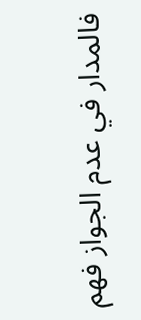فالمدار في عدم الجواز فهم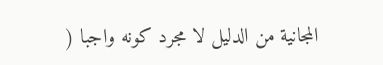المجانية من الدليل لا مجرد كونه واجبا (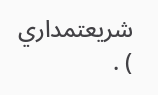شريعتمداري ) .